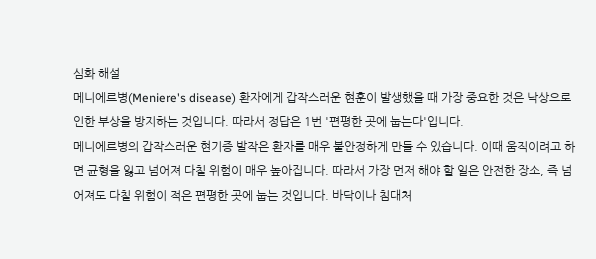심화 해설
메니에르병(Meniere's disease) 환자에게 갑작스러운 현훈이 발생했을 때 가장 중요한 것은 낙상으로 인한 부상을 방지하는 것입니다. 따라서 정답은 1번 '편평한 곳에 눕는다'입니다.
메니에르병의 갑작스러운 현기증 발작은 환자를 매우 불안정하게 만들 수 있습니다. 이때 움직이려고 하면 균형을 잃고 넘어져 다칠 위험이 매우 높아집니다. 따라서 가장 먼저 해야 할 일은 안전한 장소, 즉 넘어져도 다칠 위험이 적은 편평한 곳에 눕는 것입니다. 바닥이나 침대처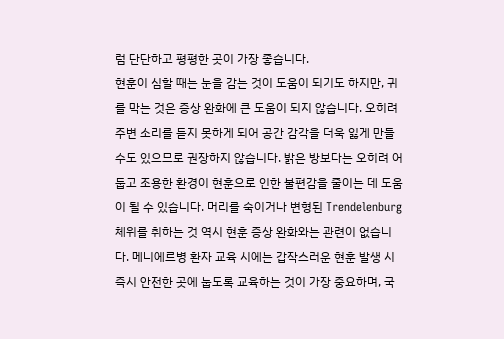럼 단단하고 평평한 곳이 가장 좋습니다.
현훈이 심할 때는 눈을 감는 것이 도움이 되기도 하지만, 귀를 막는 것은 증상 완화에 큰 도움이 되지 않습니다. 오히려 주변 소리를 듣지 못하게 되어 공간 감각을 더욱 잃게 만들 수도 있으므로 권장하지 않습니다. 밝은 방보다는 오히려 어둡고 조용한 환경이 현훈으로 인한 불편감을 줄이는 데 도움이 될 수 있습니다. 머리를 숙이거나 변형된 Trendelenburg 체위를 취하는 것 역시 현훈 증상 완화와는 관련이 없습니다. 메니에르병 환자 교육 시에는 갑작스러운 현훈 발생 시 즉시 안전한 곳에 눕도록 교육하는 것이 가장 중요하며, 국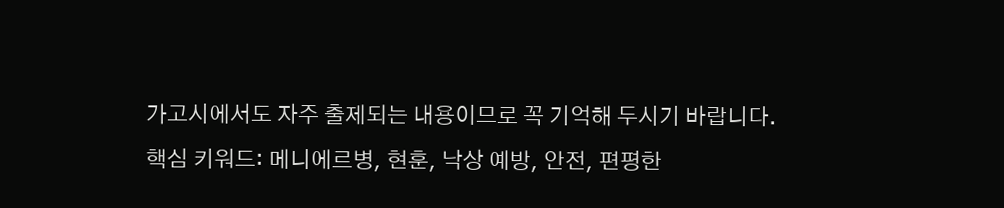가고시에서도 자주 출제되는 내용이므로 꼭 기억해 두시기 바랍니다.
핵심 키워드: 메니에르병, 현훈, 낙상 예방, 안전, 편평한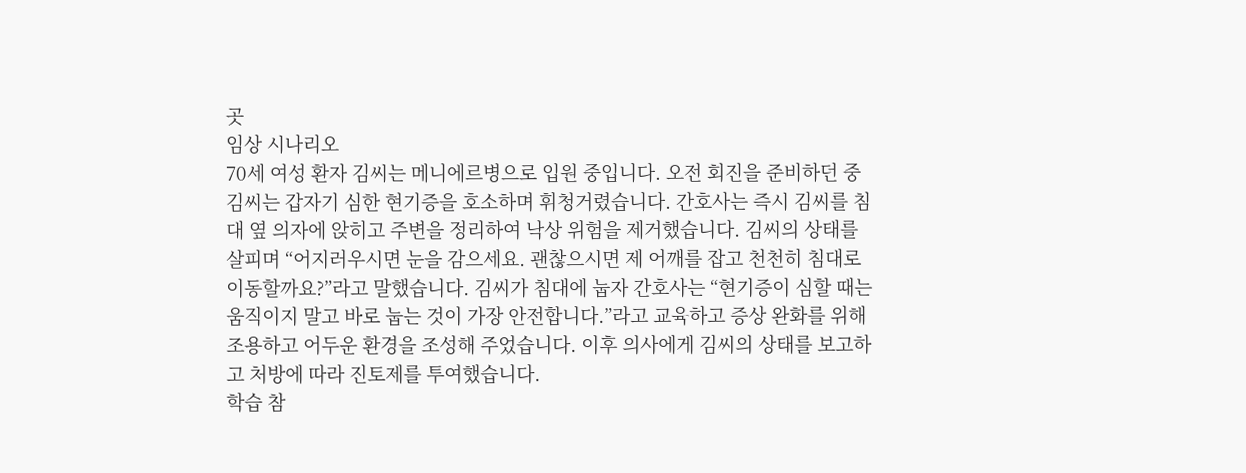곳
임상 시나리오
70세 여성 환자 김씨는 메니에르병으로 입원 중입니다. 오전 회진을 준비하던 중 김씨는 갑자기 심한 현기증을 호소하며 휘청거렸습니다. 간호사는 즉시 김씨를 침대 옆 의자에 앉히고 주변을 정리하여 낙상 위험을 제거했습니다. 김씨의 상태를 살피며 “어지러우시면 눈을 감으세요. 괜찮으시면 제 어깨를 잡고 천천히 침대로 이동할까요?”라고 말했습니다. 김씨가 침대에 눕자 간호사는 “현기증이 심할 때는 움직이지 말고 바로 눕는 것이 가장 안전합니다.”라고 교육하고 증상 완화를 위해 조용하고 어두운 환경을 조성해 주었습니다. 이후 의사에게 김씨의 상태를 보고하고 처방에 따라 진토제를 투여했습니다.
학습 참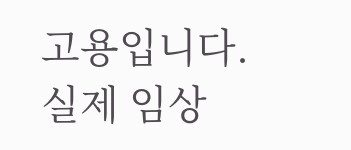고용입니다. 실제 임상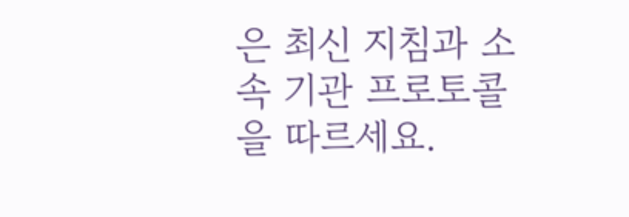은 최신 지침과 소속 기관 프로토콜을 따르세요.